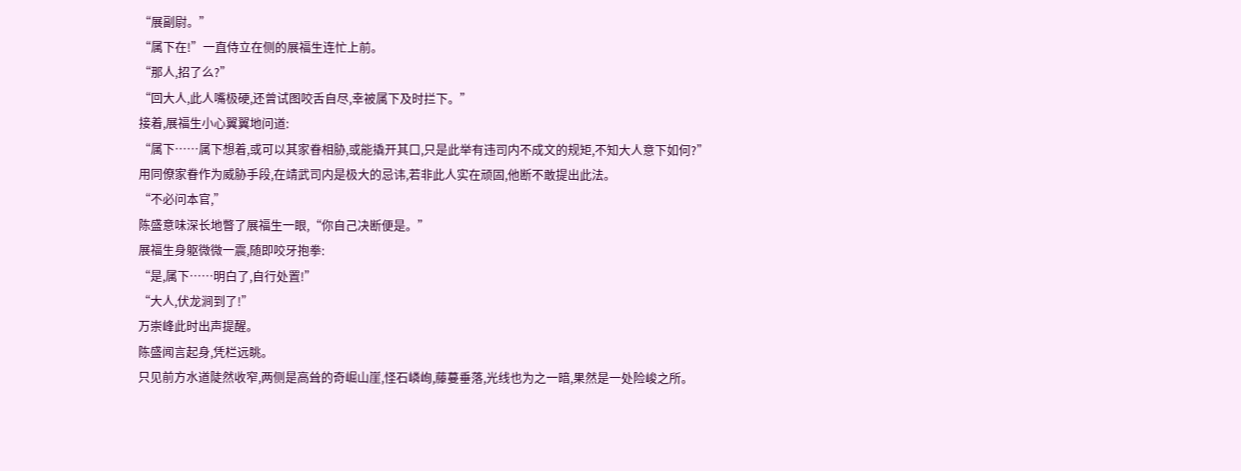“展副尉。”
“属下在!”一直侍立在侧的展福生连忙上前。
“那人,招了么?”
“回大人,此人嘴极硬,还曾试图咬舌自尽,幸被属下及时拦下。”
接着,展福生小心翼翼地问道:
“属下……属下想着,或可以其家眷相胁,或能撬开其口,只是此举有违司内不成文的规矩,不知大人意下如何?”
用同僚家眷作为威胁手段,在靖武司内是极大的忌讳,若非此人实在顽固,他断不敢提出此法。
“不必问本官,”
陈盛意味深长地瞥了展福生一眼,“你自己决断便是。”
展福生身躯微微一震,随即咬牙抱拳:
“是,属下……明白了,自行处置!”
“大人,伏龙涧到了!”
万崇峰此时出声提醒。
陈盛闻言起身,凭栏远眺。
只见前方水道陡然收窄,两侧是高耸的奇崛山崖,怪石嶙峋,藤蔓垂落,光线也为之一暗,果然是一处险峻之所。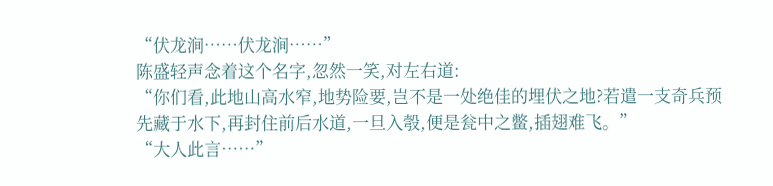“伏龙涧……伏龙涧……”
陈盛轻声念着这个名字,忽然一笑,对左右道:
“你们看,此地山高水窄,地势险要,岂不是一处绝佳的埋伏之地?若遣一支奇兵预先藏于水下,再封住前后水道,一旦入彀,便是瓮中之鳖,插翅难飞。”
“大人此言……”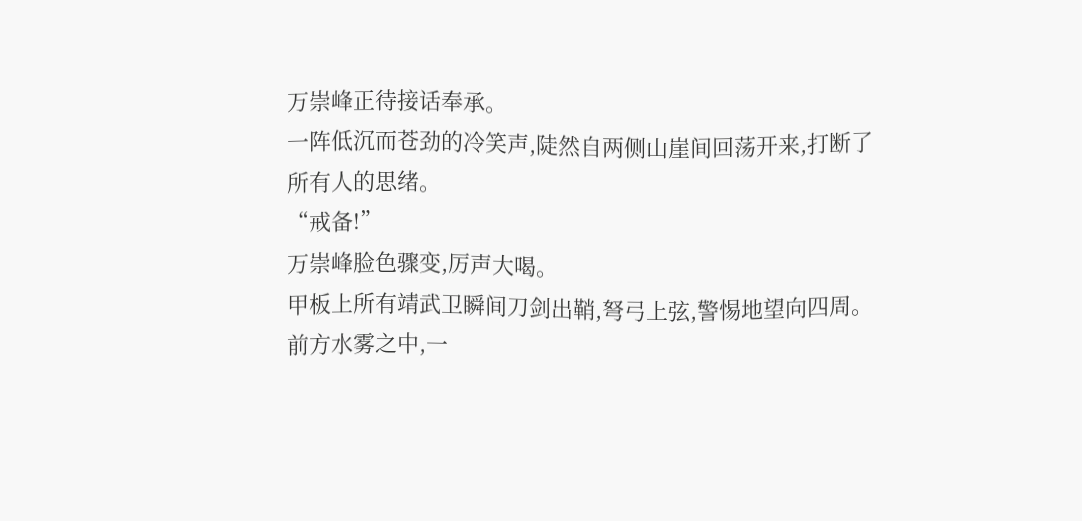万崇峰正待接话奉承。
一阵低沉而苍劲的冷笑声,陡然自两侧山崖间回荡开来,打断了所有人的思绪。
“戒备!”
万崇峰脸色骤变,厉声大喝。
甲板上所有靖武卫瞬间刀剑出鞘,弩弓上弦,警惕地望向四周。
前方水雾之中,一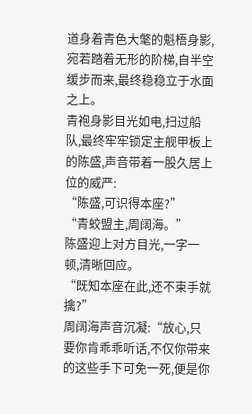道身着青色大氅的魁梧身影,宛若踏着无形的阶梯,自半空缓步而来,最终稳稳立于水面之上。
青袍身影目光如电,扫过船队,最终牢牢锁定主舰甲板上的陈盛,声音带着一股久居上位的威严:
“陈盛,可识得本座?”
“青蛟盟主,周阔海。”
陈盛迎上对方目光,一字一顿,清晰回应。
“既知本座在此,还不束手就擒?”
周阔海声音沉凝:“放心,只要你肯乖乖听话,不仅你带来的这些手下可免一死,便是你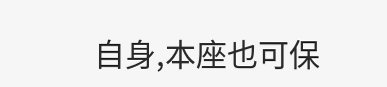自身,本座也可保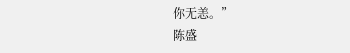你无恙。”
陈盛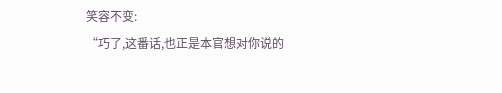笑容不变:
“巧了,这番话,也正是本官想对你说的